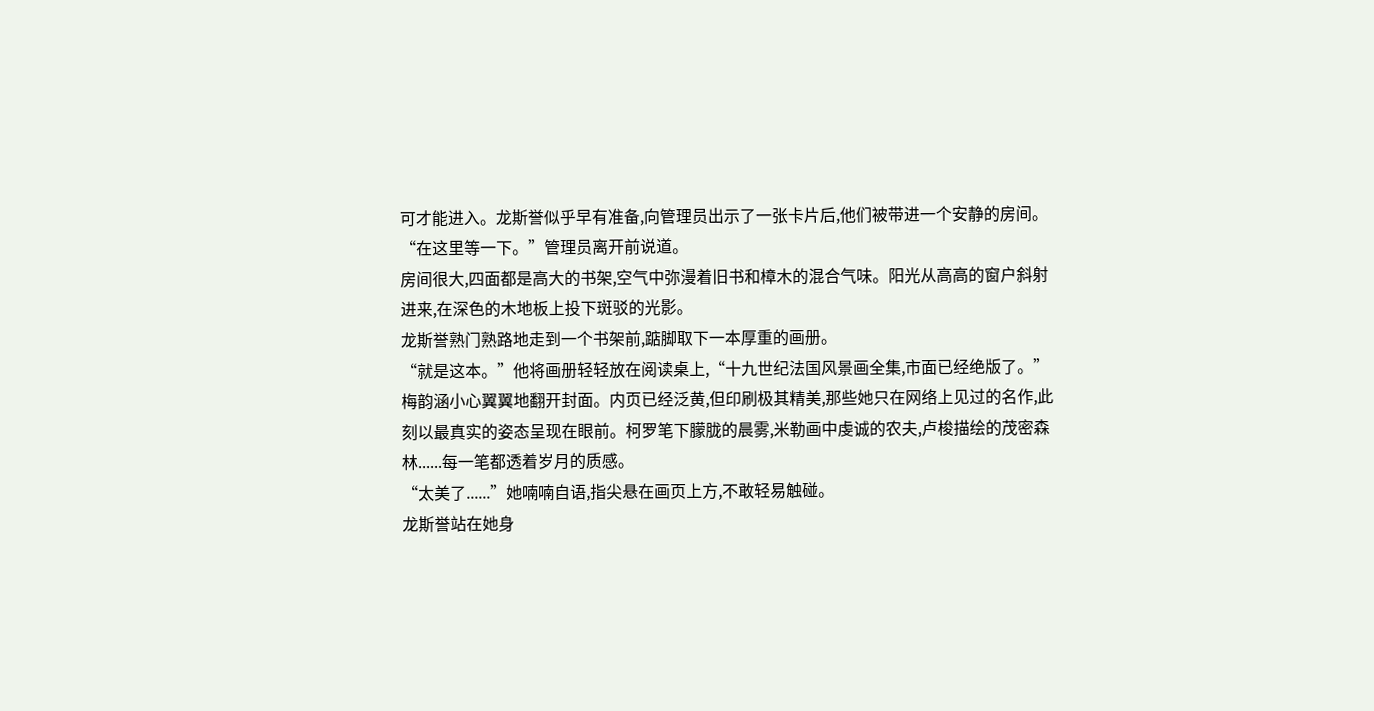可才能进入。龙斯誉似乎早有准备,向管理员出示了一张卡片后,他们被带进一个安静的房间。
“在这里等一下。”管理员离开前说道。
房间很大,四面都是高大的书架,空气中弥漫着旧书和樟木的混合气味。阳光从高高的窗户斜射进来,在深色的木地板上投下斑驳的光影。
龙斯誉熟门熟路地走到一个书架前,踮脚取下一本厚重的画册。
“就是这本。”他将画册轻轻放在阅读桌上,“十九世纪法国风景画全集,市面已经绝版了。”
梅韵涵小心翼翼地翻开封面。内页已经泛黄,但印刷极其精美,那些她只在网络上见过的名作,此刻以最真实的姿态呈现在眼前。柯罗笔下朦胧的晨雾,米勒画中虔诚的农夫,卢梭描绘的茂密森林......每一笔都透着岁月的质感。
“太美了......”她喃喃自语,指尖悬在画页上方,不敢轻易触碰。
龙斯誉站在她身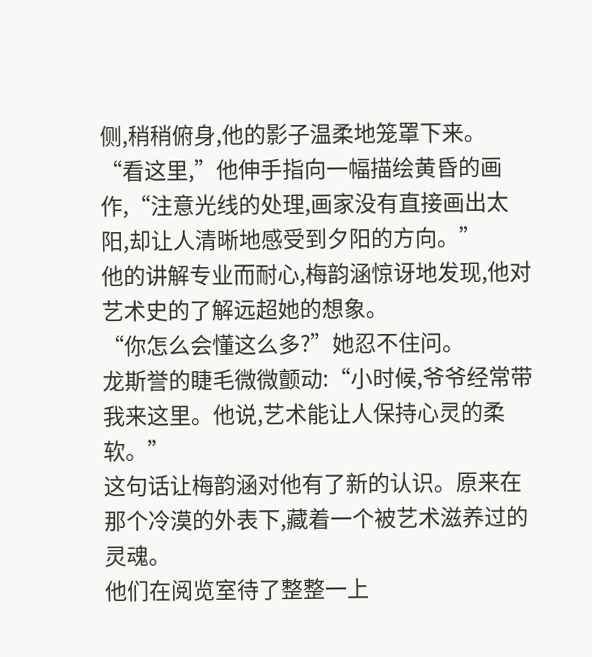侧,稍稍俯身,他的影子温柔地笼罩下来。
“看这里,”他伸手指向一幅描绘黄昏的画作,“注意光线的处理,画家没有直接画出太阳,却让人清晰地感受到夕阳的方向。”
他的讲解专业而耐心,梅韵涵惊讶地发现,他对艺术史的了解远超她的想象。
“你怎么会懂这么多?”她忍不住问。
龙斯誉的睫毛微微颤动:“小时候,爷爷经常带我来这里。他说,艺术能让人保持心灵的柔软。”
这句话让梅韵涵对他有了新的认识。原来在那个冷漠的外表下,藏着一个被艺术滋养过的灵魂。
他们在阅览室待了整整一上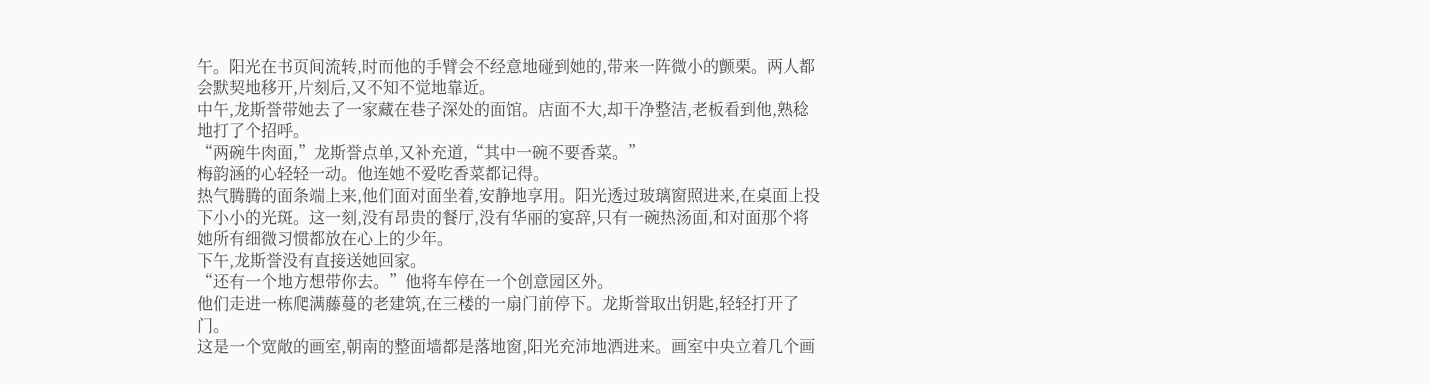午。阳光在书页间流转,时而他的手臂会不经意地碰到她的,带来一阵微小的颤栗。两人都会默契地移开,片刻后,又不知不觉地靠近。
中午,龙斯誉带她去了一家藏在巷子深处的面馆。店面不大,却干净整洁,老板看到他,熟稔地打了个招呼。
“两碗牛肉面,”龙斯誉点单,又补充道,“其中一碗不要香菜。”
梅韵涵的心轻轻一动。他连她不爱吃香菜都记得。
热气腾腾的面条端上来,他们面对面坐着,安静地享用。阳光透过玻璃窗照进来,在桌面上投下小小的光斑。这一刻,没有昂贵的餐厅,没有华丽的宴辞,只有一碗热汤面,和对面那个将她所有细微习惯都放在心上的少年。
下午,龙斯誉没有直接送她回家。
“还有一个地方想带你去。”他将车停在一个创意园区外。
他们走进一栋爬满藤蔓的老建筑,在三楼的一扇门前停下。龙斯誉取出钥匙,轻轻打开了门。
这是一个宽敞的画室,朝南的整面墙都是落地窗,阳光充沛地洒进来。画室中央立着几个画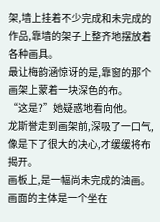架,墙上挂着不少完成和未完成的作品,靠墙的架子上整齐地摆放着各种画具。
最让梅韵涵惊讶的是,靠窗的那个画架上蒙着一块深色的布。
“这是?”她疑惑地看向他。
龙斯誉走到画架前,深吸了一口气,像是下了很大的决心,才缓缓将布揭开。
画板上,是一幅尚未完成的油画。
画面的主体是一个坐在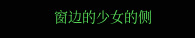窗边的少女的侧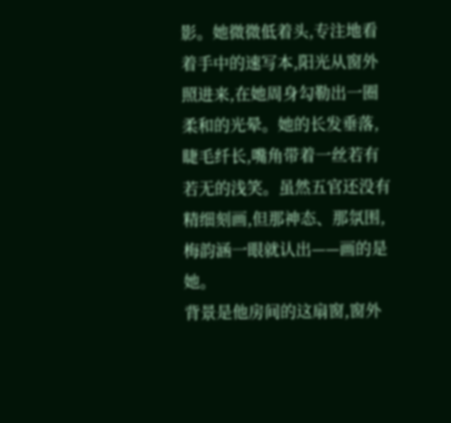影。她微微低着头,专注地看着手中的速写本,阳光从窗外照进来,在她周身勾勒出一圈柔和的光晕。她的长发垂落,睫毛纤长,嘴角带着一丝若有若无的浅笑。虽然五官还没有精细刻画,但那神态、那氛围,梅韵涵一眼就认出——画的是她。
背景是他房间的这扇窗,窗外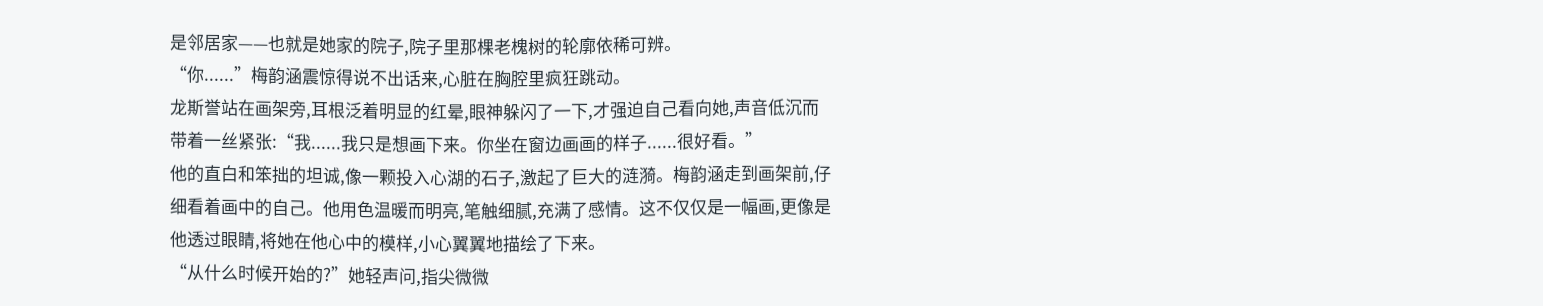是邻居家——也就是她家的院子,院子里那棵老槐树的轮廓依稀可辨。
“你......”梅韵涵震惊得说不出话来,心脏在胸腔里疯狂跳动。
龙斯誉站在画架旁,耳根泛着明显的红晕,眼神躲闪了一下,才强迫自己看向她,声音低沉而带着一丝紧张:“我......我只是想画下来。你坐在窗边画画的样子......很好看。”
他的直白和笨拙的坦诚,像一颗投入心湖的石子,激起了巨大的涟漪。梅韵涵走到画架前,仔细看着画中的自己。他用色温暖而明亮,笔触细腻,充满了感情。这不仅仅是一幅画,更像是他透过眼睛,将她在他心中的模样,小心翼翼地描绘了下来。
“从什么时候开始的?”她轻声问,指尖微微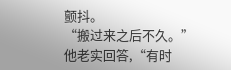颤抖。
“搬过来之后不久。”他老实回答,“有时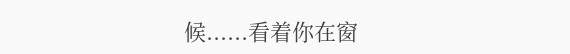候......看着你在窗